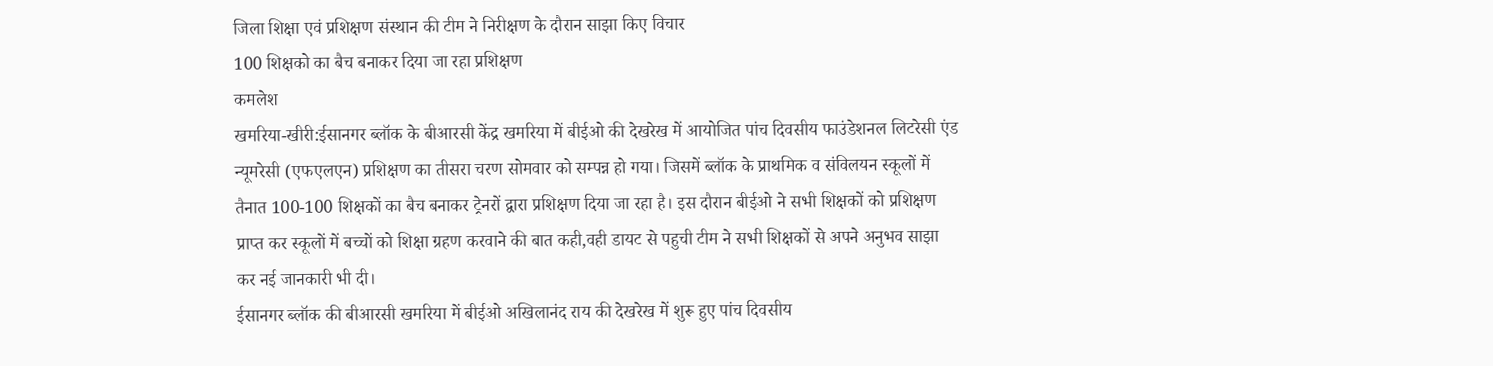जिला शिक्षा एवं प्रशिक्षण संस्थान की टीम ने निरीक्षण के दौरान साझा किए विचार
100 शिक्षको का बैच बनाकर दिया जा रहा प्रशिक्षण
कमलेश
खमरिया-खीरी:ईसानगर ब्लॉक के बीआरसी केंद्र खमरिया में बीईओ की देखरेख में आयोजित पांच दिवसीय फाउंडेशनल लिटरेसी एंड न्यूमरेसी (एफएलएन) प्रशिक्षण का तीसरा चरण सोमवार को सम्पन्न हो गया। जिसमें ब्लॉक के प्राथमिक व संविलयन स्कूलों में तैनात 100-100 शिक्षकों का बैच बनाकर ट्रेनरों द्वारा प्रशिक्षण दिया जा रहा है। इस दौरान बीईओ ने सभी शिक्षकों को प्रशिक्षण प्राप्त कर स्कूलों में बच्चों को शिक्षा ग्रहण करवाने की बात कही,वही डायट से पहुची टीम ने सभी शिक्षकों से अपने अनुभव साझा कर नई जानकारी भी दी।
ईसानगर ब्लॉक की बीआरसी खमरिया में बीईओ अखिलानंद राय की देखरेख में शुरू हुए पांच दिवसीय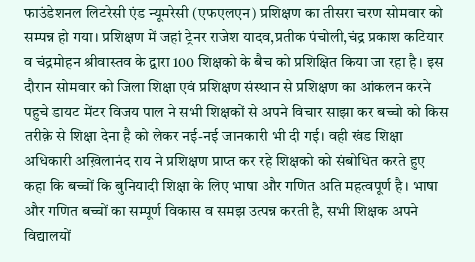फाउंडेशनल लिटरेसी एंड न्यूमरेसी (एफएलएन) प्रशिक्षण का तीसरा चरण सोमवार को सम्पन्न हो गया। प्रशिक्षण में जहां ट्रेनर राजेश यादव,प्रतीक पंचोली,चंद्र प्रकाश कटियार व चंद्रमोहन श्रीवास्तव के द्वारा 100 शिक्षको के बैच को प्रशिक्षित किया जा रहा है। इस दौरान सोमवार को जिला शिक्षा एवं प्रशिक्षण संस्थान से प्रशिक्षण का आंकलन करने पहुचे डायट मेंटर विजय पाल ने सभी शिक्षकों से अपने विचार साझा कर बच्चो को किस तरीक़े से शिक्षा देना है को लेकर नई-नई जानकारी भी दी गई। वही खंड शिक्षा अधिकारी अख़िलानंद राय ने प्रशिक्षण प्राप्त कर रहे शिक्षको को संबोधित करते हुए कहा कि बच्चों कि बुनियादी शिक्षा के लिए भाषा और गणित अति महत्वपूर्ण है। भाषा और गणित बच्चों का सम्पूर्ण विकास व समझ उत्पन्न करती है, सभी शिक्षक अपने विद्यालयों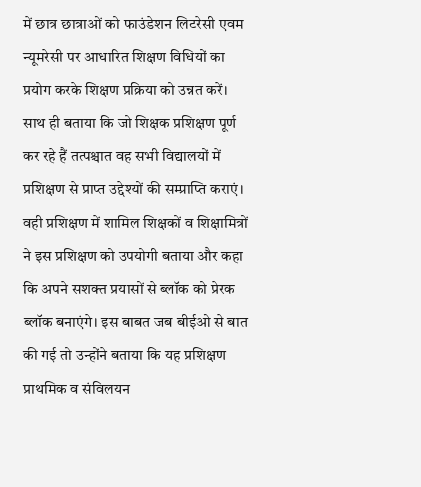में छात्र छात्राओं को फाउंडेशन लिटरेसी एवम न्यूमरेसी पर आधारित शिक्षण विधियों का प्रयोग करके शिक्षण प्रक्रिया को उन्नत करें। साथ ही बताया कि जो शिक्षक प्रशिक्षण पूर्ण कर रहे हैं तत्पश्चात वह सभी विद्यालयों में प्रशिक्षण से प्राप्त उद्देश्यों की सम्प्राप्ति कराएं। वही प्रशिक्षण में शामिल शिक्षकों व शिक्षामित्रों ने इस प्रशिक्षण को उपयोगी बताया और कहा कि अपने सशक्त प्रयासों से ब्लॉक को प्रेरक ब्लॉक बनाएंगे। इस बाबत जब बीईओ से बात की गई तो उन्होंने बताया कि यह प्रशिक्षण प्राथमिक व संविलयन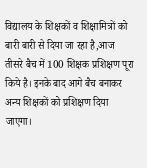विद्यालय के शिक्षकों व शिक्षामित्रों को बारी बारी से दिया जा रहा है,आज तीसरे बैच में 100 शिक्षक प्रशिक्षण पूरा किये है। इनके बाद आगे बैच बनाकर अन्य शिक्षकों को प्रशिक्षण दिया जाएगा।